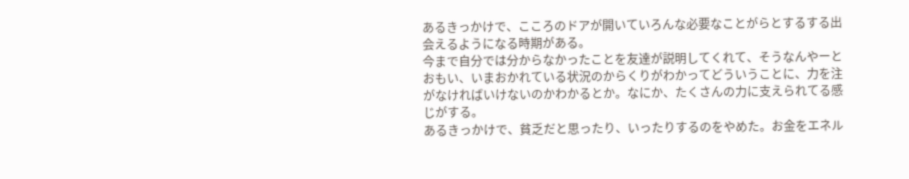あるきっかけで、こころのドアが開いていろんな必要なことがらとするする出会えるようになる時期がある。
今まで自分では分からなかったことを友達が説明してくれて、そうなんやーとおもい、いまおかれている状況のからくりがわかってどういうことに、力を注がなければいけないのかわかるとか。なにか、たくさんの力に支えられてる感じがする。
あるきっかけで、貧乏だと思ったり、いったりするのをやめた。お金をエネル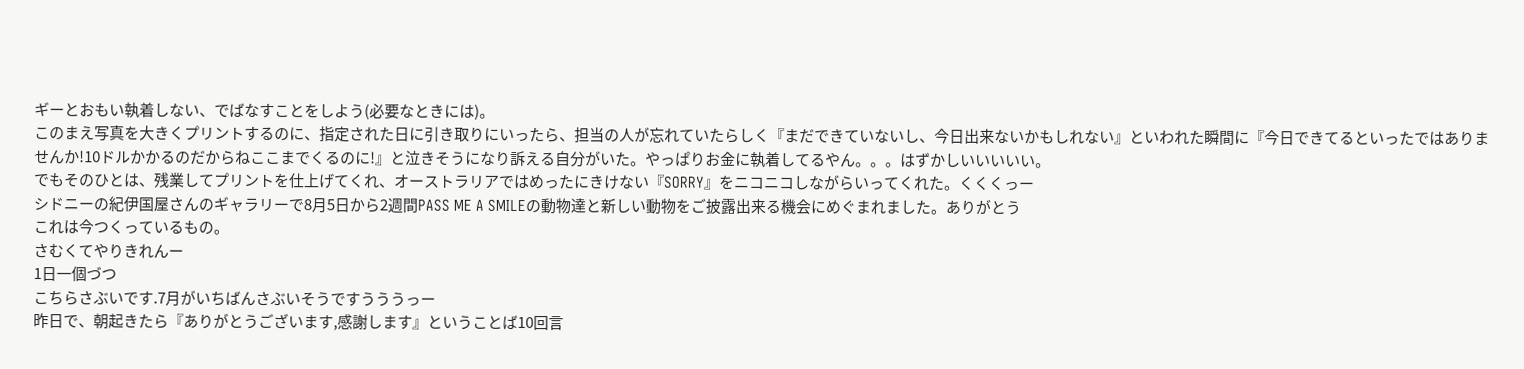ギーとおもい執着しない、でばなすことをしよう(必要なときには)。
このまえ写真を大きくプリントするのに、指定された日に引き取りにいったら、担当の人が忘れていたらしく『まだできていないし、今日出来ないかもしれない』といわれた瞬間に『今日できてるといったではありませんか!10ドルかかるのだからねここまでくるのに!』と泣きそうになり訴える自分がいた。やっぱりお金に執着してるやん。。。はずかしいいいいい。
でもそのひとは、残業してプリントを仕上げてくれ、オーストラリアではめったにきけない『SORRY』をニコニコしながらいってくれた。くくくっー
シドニーの紀伊国屋さんのギャラリーで8月5日から2週間PASS ME A SMILEの動物達と新しい動物をご披露出来る機会にめぐまれました。ありがとう
これは今つくっているもの。
さむくてやりきれんー
1日一個づつ
こちらさぶいです.7月がいちばんさぶいそうですうううっー
昨日で、朝起きたら『ありがとうございます,感謝します』ということば10回言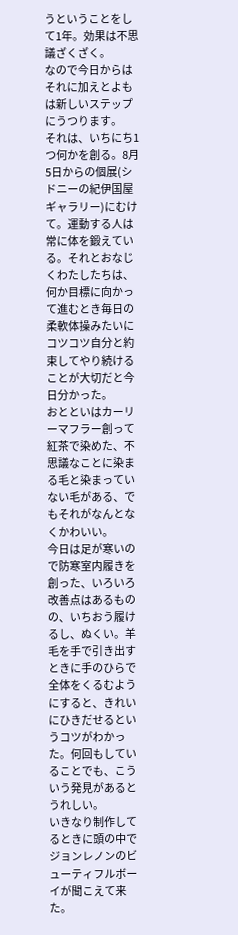うということをして1年。効果は不思議ざくざく。
なので今日からはそれに加えとよもは新しいステップにうつります。
それは、いちにち1つ何かを創る。8月5日からの個展(シドニーの紀伊国屋ギャラリー)にむけて。運動する人は常に体を鍛えている。それとおなじくわたしたちは、何か目標に向かって進むとき毎日の柔軟体操みたいにコツコツ自分と約束してやり続けることが大切だと今日分かった。
おとといはカーリーマフラー創って紅茶で染めた、不思議なことに染まる毛と染まっていない毛がある、でもそれがなんとなくかわいい。
今日は足が寒いので防寒室内履きを創った、いろいろ改善点はあるものの、いちおう履けるし、ぬくい。羊毛を手で引き出すときに手のひらで全体をくるむようにすると、きれいにひきだせるというコツがわかった。何回もしていることでも、こういう発見があるとうれしい。
いきなり制作してるときに頭の中でジョンレノンのビューティフルボーイが聞こえて来た。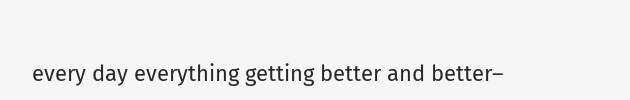every day everything getting better and better–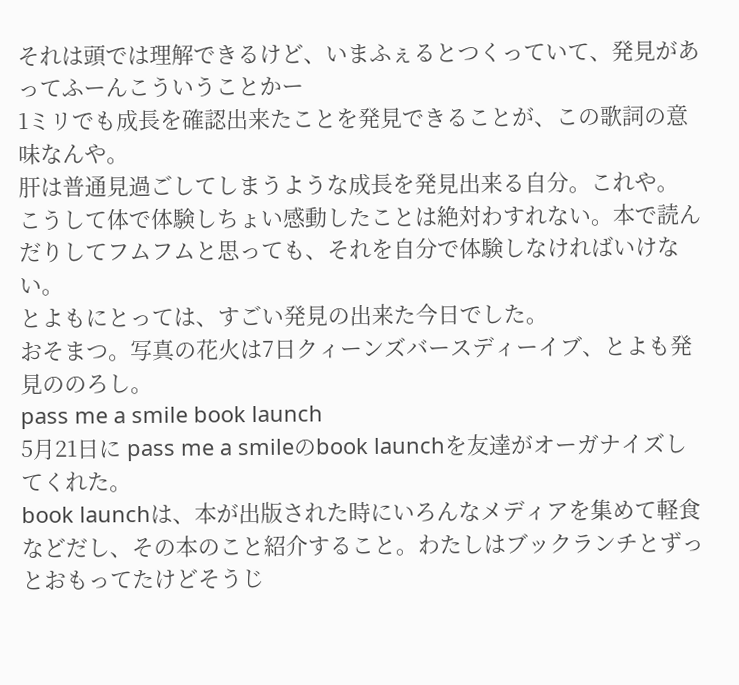それは頭では理解できるけど、いまふぇるとつくっていて、発見があってふーんこういうことかー
1ミリでも成長を確認出来たことを発見できることが、この歌詞の意味なんや。
肝は普通見過ごしてしまうような成長を発見出来る自分。これや。
こうして体で体験しちょい感動したことは絶対わすれない。本で読んだりしてフムフムと思っても、それを自分で体験しなければいけない。
とよもにとっては、すごい発見の出来た今日でした。
おそまつ。写真の花火は7日クィーンズバースディーイブ、とよも発見ののろし。
pass me a smile book launch
5月21日に pass me a smileのbook launchを友達がオーガナイズしてくれた。
book launchは、本が出版された時にいろんなメディアを集めて軽食などだし、その本のこと紹介すること。わたしはブックランチとずっとおもってたけどそうじ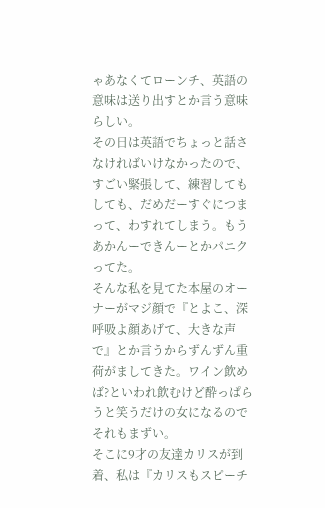ゃあなくてローンチ、英語の意味は送り出すとか言う意味らしい。
その日は英語でちょっと話さなければいけなかったので、すごい緊張して、練習してもしても、だめだーすぐにつまって、わすれてしまう。もうあかんーできんーとかパニクってた。
そんな私を見てた本屋のオーナーがマジ顔で『とよこ、深呼吸よ顔あげて、大きな声で』とか言うからずんずん重荷がましてきた。ワイン飲めば?といわれ飲むけど酔っぱらうと笑うだけの女になるのでそれもまずい。
そこに9才の友達カリスが到着、私は『カリスもスピーチ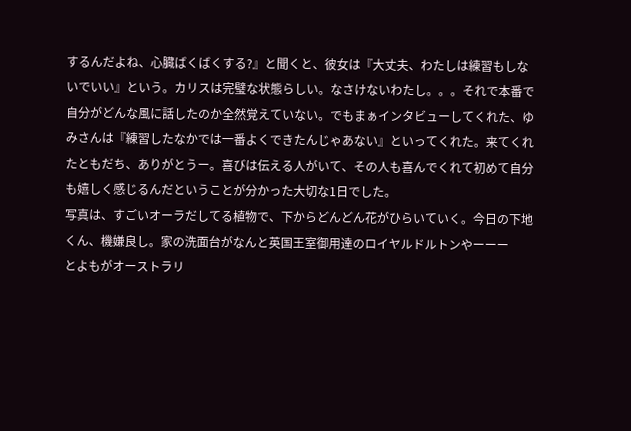するんだよね、心臓ばくばくする?』と聞くと、彼女は『大丈夫、わたしは練習もしないでいい』という。カリスは完璧な状態らしい。なさけないわたし。。。それで本番で自分がどんな風に話したのか全然覚えていない。でもまぁインタビューしてくれた、ゆみさんは『練習したなかでは一番よくできたんじゃあない』といってくれた。来てくれたともだち、ありがとうー。喜びは伝える人がいて、その人も喜んでくれて初めて自分も嬉しく感じるんだということが分かった大切な1日でした。
写真は、すごいオーラだしてる植物で、下からどんどん花がひらいていく。今日の下地くん、機嫌良し。家の洗面台がなんと英国王室御用達のロイヤルドルトンやーーー
とよもがオーストラリ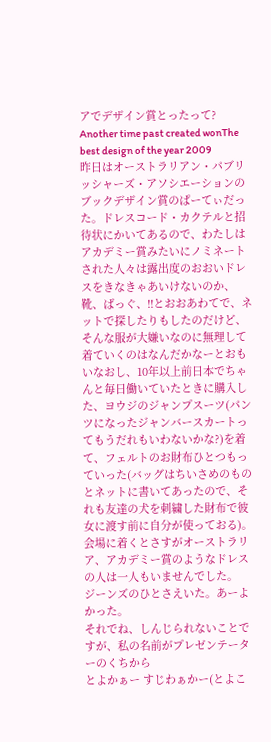アでデザイン賞とったって?
Another time past created wonThe best design of the year 2009
昨日はオーストラリアン・パブリッシャーズ・アソシエーションのブックデザイン賞のぱーてぃだった。ドレスコード・カクテルと招待状にかいてあるので、わたしはアカデミー賞みたいにノミネートされた人々は露出度のおおいドレスをきなきゃあいけないのか、靴、ばっぐ、!!とおおあわてで、ネットで探したりもしたのだけど、そんな服が大嫌いなのに無理して着ていくのはなんだかなーとおもいなおし、10年以上前日本でちゃんと毎日働いていたときに購入した、ヨウジのジャンプスーツ(パンツになったジャンバースカートってもうだれもいわないかな?)を着て、フェルトのお財布ひとつもっていった(バッグはちいさめのものとネットに書いてあったので、それも友達の犬を刺繍した財布で彼女に渡す前に自分が使っておる)。
会場に着くとさすがオーストラリア、アカデミー賞のようなドレスの人は一人もいませんでした。
ジーンズのひとさえいた。あーよかった。
それでね、しんじられないことですが、私の名前がプレゼンテーターのくちから
とよかぁー すじわぁかー(とよこ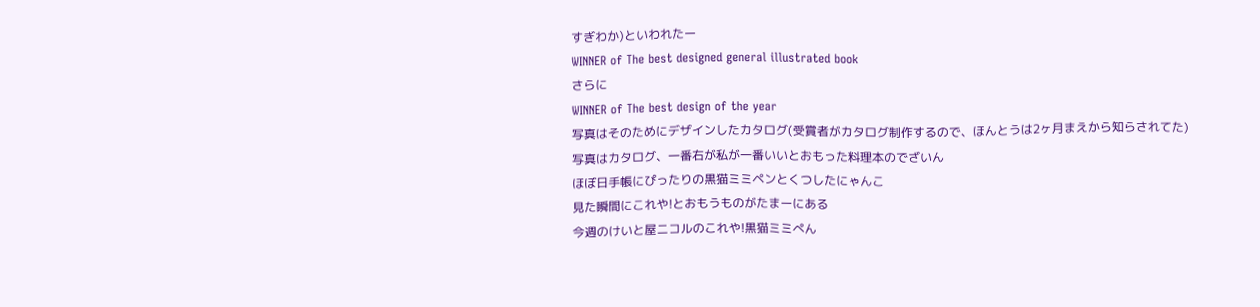すぎわか)といわれたー
WINNER of The best designed general illustrated book
さらに
WINNER of The best design of the year
写真はそのためにデザインしたカタログ(受賞者がカタログ制作するので、ほんとうは2ヶ月まえから知らされてた)
写真はカタログ、一番右が私が一番いいとおもった料理本のでざいん
ほぼ日手帳にぴったりの黒猫ミミペンとくつしたにゃんこ
見た瞬間にこれや!とおもうものがたまーにある
今週のけいと屋ニコルのこれや!黒猫ミミぺん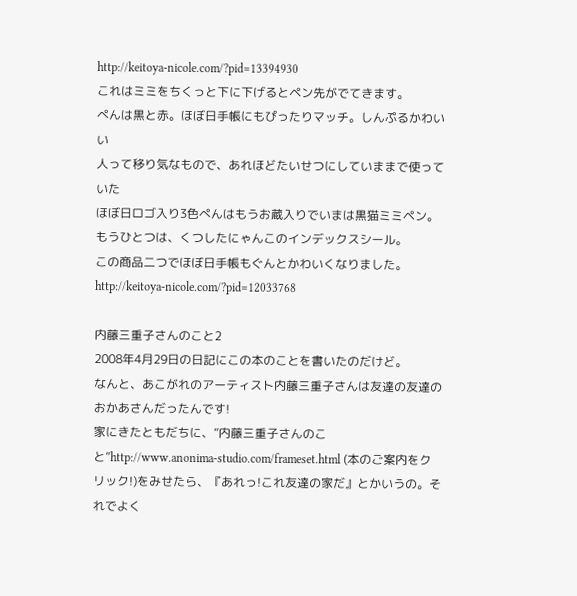http://keitoya-nicole.com/?pid=13394930
これはミミをちくっと下に下げるとペン先がでてきます。
ぺんは黒と赤。ほぼ日手帳にもぴったりマッチ。しんぷるかわいい
人って移り気なもので、あれほどたいせつにしていままで使っていた
ほぼ日ロゴ入り3色ぺんはもうお蔵入りでいまは黒猫ミミペン。
もうひとつは、くつしたにゃんこのインデックスシール。
この商品二つでほぼ日手帳もぐんとかわいくなりました。
http://keitoya-nicole.com/?pid=12033768

内藤三重子さんのこと2
2008年4月29日の日記にこの本のことを書いたのだけど。
なんと、あこがれのアーティスト内藤三重子さんは友達の友達のおかあさんだったんです!
家にきたともだちに、”内藤三重子さんのこと”http://www.anonima-studio.com/frameset.html (本のご案内をクリック!)をみせたら、『あれっ!これ友達の家だ』とかいうの。それでよく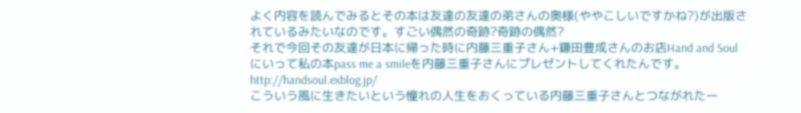よく内容を読んでみるとその本は友達の友達の弟さんの奥様(ややこしいですかね?)が出版されているみたいなのです。すごい偶然の奇跡?奇跡の偶然?
それで今回その友達が日本に帰った時に内藤三重子さん+鎌田豊成さんのお店Hand and Soulにいって私の本pass me a smileを内藤三重子さんにプレゼントしてくれたんです。
http://handsoul.exblog.jp/
こういう風に生きたいという憧れの人生をおくっている内藤三重子さんとつながれたー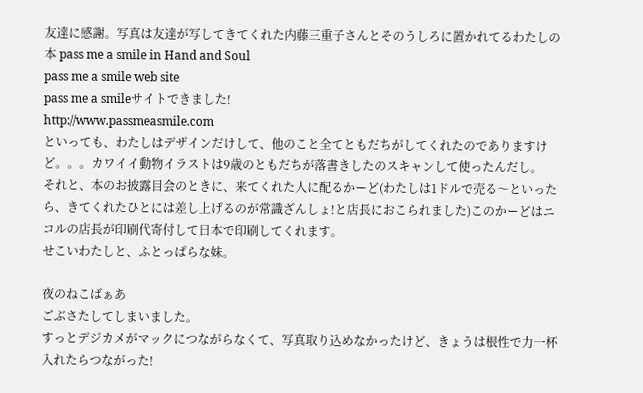友達に感謝。写真は友達が写してきてくれた内藤三重子さんとそのうしろに置かれてるわたしの本 pass me a smile in Hand and Soul
pass me a smile web site
pass me a smileサイトできました!
http://www.passmeasmile.com
といっても、わたしはデザインだけして、他のこと全てともだちがしてくれたのでありますけど。。。カワイイ動物イラストは9歳のともだちが落書きしたのスキャンして使ったんだし。
それと、本のお披露目会のときに、来てくれた人に配るかーど(わたしは1ドルで売る〜といったら、きてくれたひとには差し上げるのが常識ざんしょ!と店長におこられました)このかーどはニコルの店長が印刷代寄付して日本で印刷してくれます。
せこいわたしと、ふとっぱらな妹。

夜のねこばぁあ
ごぶさたしてしまいました。
すっとデジカメがマックにつながらなくて、写真取り込めなかったけど、きょうは根性で力一杯入れたらつながった!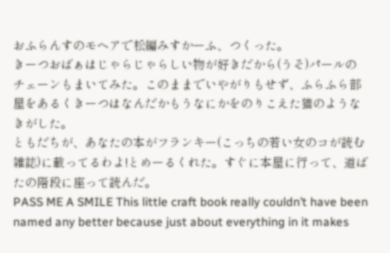おふらんすのモヘアで松編みすかーふ、つくった。
きーつおばぁはじゃらじゃらしい物が好きだから(うそ)パールのチェーンもまいてみた。このままでいやがりもせず、ふらふら部屋をあるくきーつはなんだかもうなにかをのりこえた猫のようなきがした。
ともだちが、あなたの本がフランキー(こっちの若い女のコが読む雑誌)に載ってるわよ!とめーるくれた。すぐに本屋に行って、道ばたの階段に座って読んだ。
PASS ME A SMILE This little craft book really couldn’t have been named any better because just about everything in it makes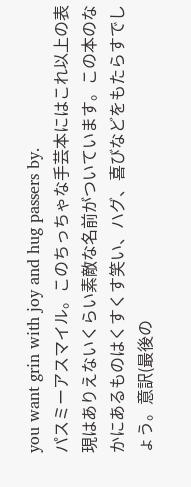you want grin with joy and hug passers by.
パスミーアスマイル。このちっちゃな手芸本にはこれ以上の表現はありえないくらい素敵な名前がついています。この本のなかにあるものはくすくす笑い、ハグ、喜びなどをもたらすでしょう。意訳(最後の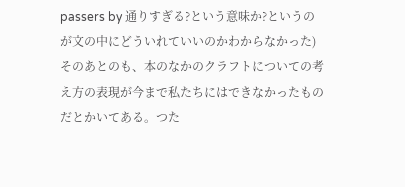passers by 通りすぎる?という意味か?というのが文の中にどういれていいのかわからなかった)
そのあとのも、本のなかのクラフトについての考え方の表現が今まで私たちにはできなかったものだとかいてある。つた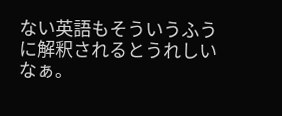ない英語もそういうふうに解釈されるとうれしいなぁ。